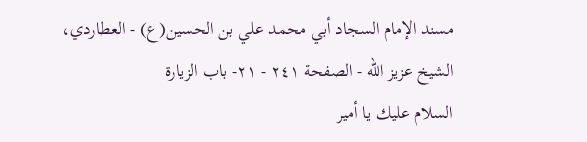مسند الإمام السجاد أبي محمد علي بن الحسين(ع) - العطاردي، الشيخ عزيز الله - الصفحة ٢٤١ - ٢١- باب الزيارة
السلام عليك يا أمير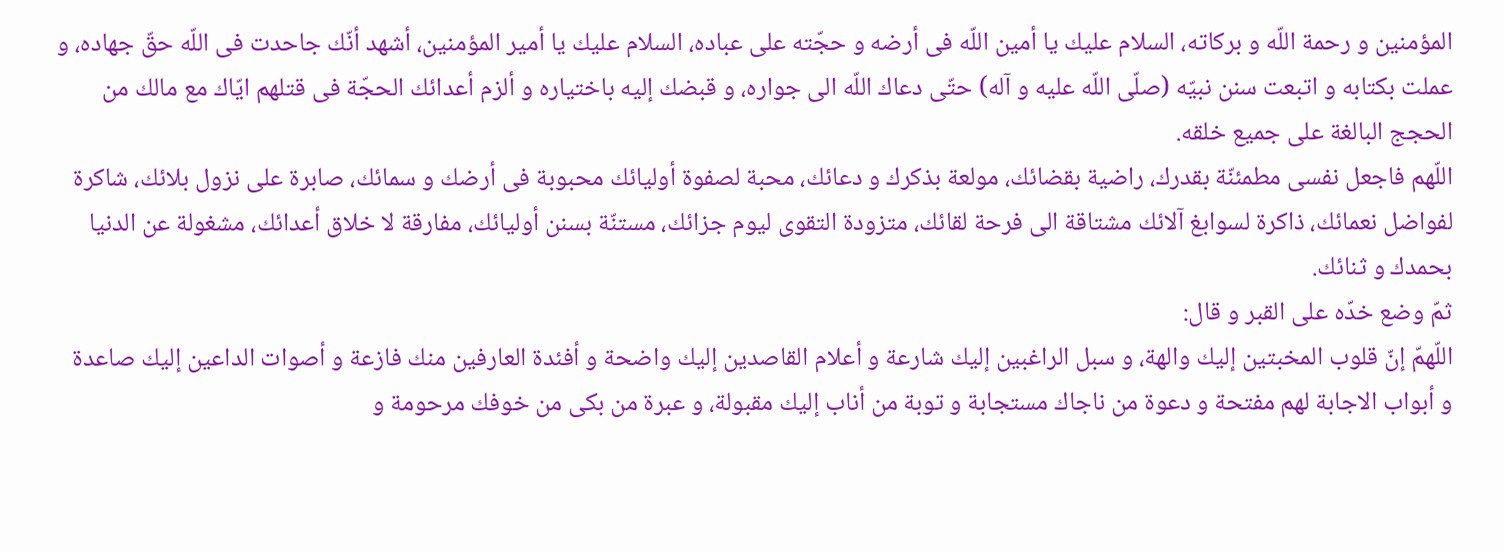المؤمنين و رحمة اللّه و بركاته، السلام عليك يا أمين اللّه فى أرضه و حجّته على عباده، السلام عليك يا أمير المؤمنين، أشهد أنّك جاحدت فى اللّه حقّ جهاده، و عملت بكتابه و اتبعت سنن نبيّه (صلّى اللّه عليه و آله) حتّى دعاك اللّه الى جواره، و قبضك إليه باختياره و ألزم أعدائك الحجّة فى قتلهم ايّاك مع مالك من الحجج البالغة على جميع خلقه.
اللّهم فاجعل نفسى مطمئنّة بقدرك، راضية بقضائك، مولعة بذكرك و دعائك، محبة لصفوة أوليائك محبوبة فى أرضك و سمائك، صابرة على نزول بلائك، شاكرة لفواضل نعمائك، ذاكرة لسوابغ آلائك مشتاقة الى فرحة لقائك، متزودة التقوى ليوم جزائك، مستنّة بسنن أوليائك، مفارقة لا خلاق أعدائك، مشغولة عن الدنيا بحمدك و ثنائك.
ثمّ وضع خدّه على القبر و قال:
اللّهمّ إنّ قلوب المخبتين إليك والهة، و سبل الراغبين إليك شارعة و أعلام القاصدين إليك واضحة و أفئدة العارفين منك فازعة و أصوات الداعين إليك صاعدة و أبواب الاجابة لهم مفتحة و دعوة من ناجاك مستجابة و توبة من أناب إليك مقبولة، و عبرة من بكى من خوفك مرحومة و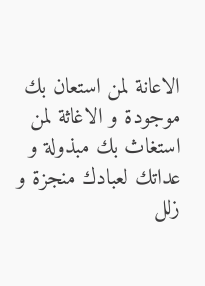الاعانة لمن استعان بك موجودة و الاغاثة لمن استغاث بك مبذولة و عداتك لعبادك منجزة و زلل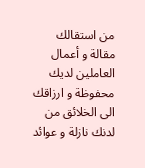من استقالك مقالة و أعمال العاملين لديك محفوظة و ارزاقك الى الخلائق من لدنك نازلة و عوائد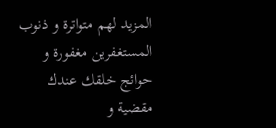المزيد لهم متواترة و ذنوب المستغفرين مغفورة و حوائج خلقك عندك مقضية و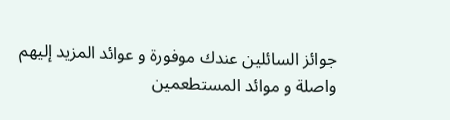جوائز السائلين عندك موفورة و عوائد المزيد إليهم واصلة و موائد المستطعمين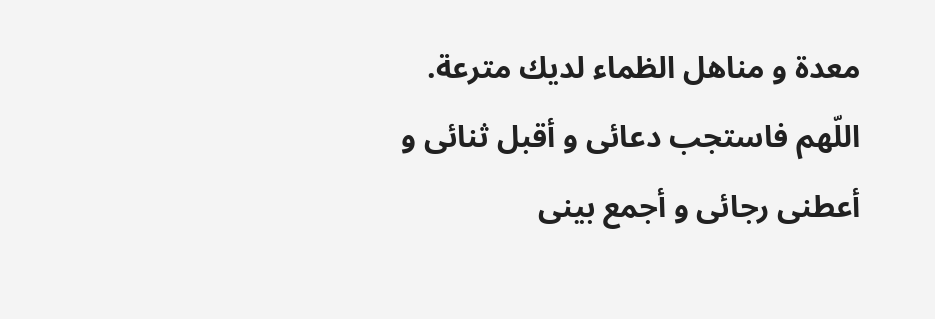معدة و مناهل الظماء لديك مترعة.
اللّهم فاستجب دعائى و أقبل ثنائى و أعطنى رجائى و أجمع بينى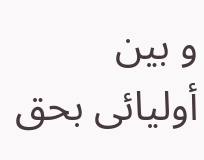و بين أوليائى بحق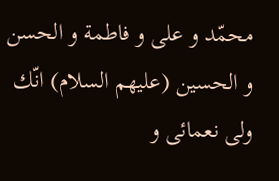محمّد و على و فاطمة و الحسن و الحسين (عليهم السلام) انّك ولى نعمائى و